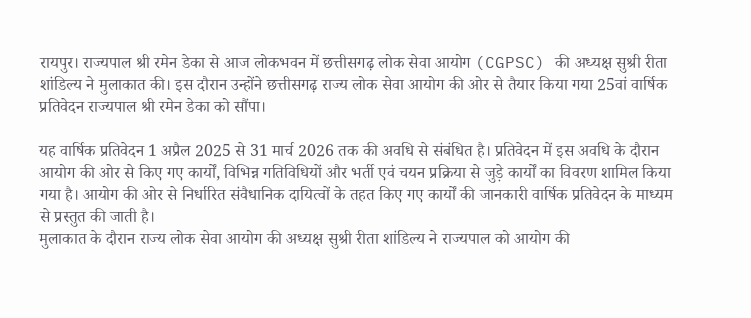रायपुर। राज्यपाल श्री रमेन डेका से आज लोकभवन में छत्तीसगढ़ लोक सेवा आयोग (CGPSC) की अध्यक्ष सुश्री रीता शांडिल्य ने मुलाकात की। इस दौरान उन्होंने छत्तीसगढ़ राज्य लोक सेवा आयोग की ओर से तैयार किया गया 25वां वार्षिक प्रतिवेदन राज्यपाल श्री रमेन डेका को सौंपा।

यह वार्षिक प्रतिवेदन 1 अप्रैल 2025 से 31 मार्च 2026 तक की अवधि से संबंधित है। प्रतिवेदन में इस अवधि के दौरान आयोग की ओर से किए गए कार्यों, विभिन्न गतिविधियों और भर्ती एवं चयन प्रक्रिया से जुड़े कार्यों का विवरण शामिल किया गया है। आयोग की ओर से निर्धारित संवैधानिक दायित्वों के तहत किए गए कार्यों की जानकारी वार्षिक प्रतिवेदन के माध्यम से प्रस्तुत की जाती है।
मुलाकात के दौरान राज्य लोक सेवा आयोग की अध्यक्ष सुश्री रीता शांडिल्य ने राज्यपाल को आयोग की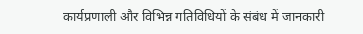कार्यप्रणाली और विभिन्न गतिविधियों के संबंध में जानकारी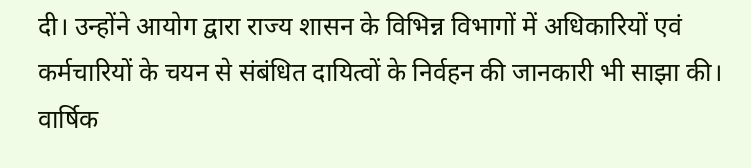दी। उन्होंने आयोग द्वारा राज्य शासन के विभिन्न विभागों में अधिकारियों एवं कर्मचारियों के चयन से संबंधित दायित्वों के निर्वहन की जानकारी भी साझा की।
वार्षिक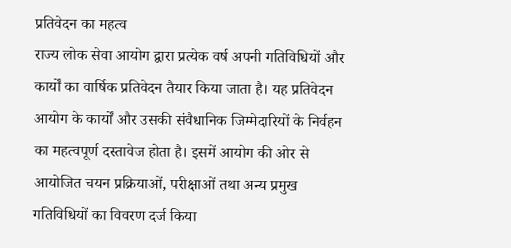प्रतिवेदन का महत्व
राज्य लोक सेवा आयोग द्वारा प्रत्येक वर्ष अपनी गतिविधियों और कार्यों का वार्षिक प्रतिवेदन तैयार किया जाता है। यह प्रतिवेदन आयोग के कार्यों और उसकी संवैधानिक जिम्मेदारियों के निर्वहन का महत्वपूर्ण दस्तावेज होता है। इसमें आयोग की ओर से आयोजित चयन प्रक्रियाओं, परीक्षाओं तथा अन्य प्रमुख गतिविधियों का विवरण दर्ज किया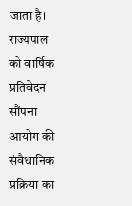जाता है।
राज्यपाल को वार्षिक प्रतिवेदन सौंपना आयोग की संवैधानिक प्रक्रिया का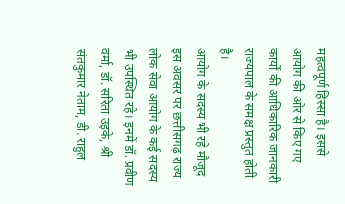महत्वपूर्ण हिस्सा है। इससे आयोग की ओर से किए गए कार्यों की आधिकारिक जानकारी राज्यपाल के समक्ष प्रस्तुत होती है।
आयोग के सदस्य भी रहे मौजूद
इस अवसर पर छत्तीसगढ़ राज्य लोक सेवा आयोग के कई सदस्य भी उपस्थित रहे। इनमें डॉ. प्रवीण वर्मा, डॉ. सरिता उइके, श्री संतकुमार नेताम, डी. राहुल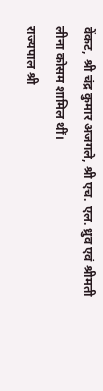वेंकट, श्री चंद्र कुमार अजगले, श्री एच. एल. ध्रुव एवं श्रीमती लीना कोसम शामिल थीं।
राज्यपाल श्री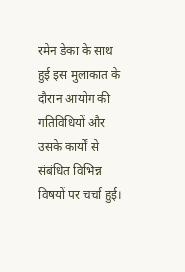रमेन डेका के साथ हुई इस मुलाकात के दौरान आयोग की गतिविधियों और उसके कार्यों से संबंधित विभिन्न विषयों पर चर्चा हुई।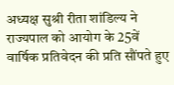अध्यक्ष सुश्री रीता शांडिल्य ने राज्यपाल को आयोग के 25वें वार्षिक प्रतिवेदन की प्रति सौंपते हुए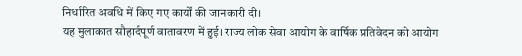निर्धारित अवधि में किए गए कार्यों की जानकारी दी।
यह मुलाकात सौहार्दपूर्ण वातावरण में हुई। राज्य लोक सेवा आयोग के वार्षिक प्रतिवेदन को आयोग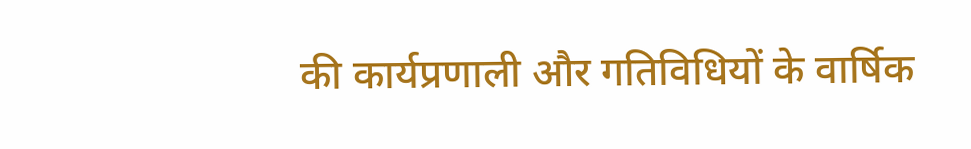की कार्यप्रणाली और गतिविधियों के वार्षिक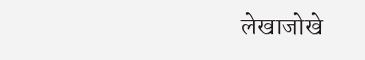लेखाजोखे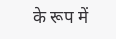के रूप में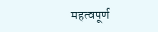महत्वपूर्ण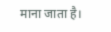माना जाता है।